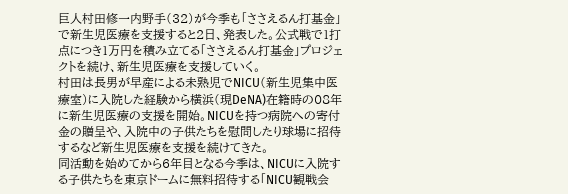巨人村田修一内野手(32)が今季も「ささえるん打基金」で新生児医療を支援すると2日、発表した。公式戦で1打点につき1万円を積み立てる「ささえるん打基金」プロジェクトを続け、新生児医療を支援していく。
村田は長男が早産による未熟児でNICU(新生児集中医療室)に入院した経験から横浜(現DeNA)在籍時の08年に新生児医療の支援を開始。NICUを持つ病院への寄付金の贈呈や、入院中の子供たちを慰問したり球場に招待するなど新生児医療を支援を続けてきた。
同活動を始めてから6年目となる今季は、NICUに入院する子供たちを東京ドームに無料招待する「NICU観戦会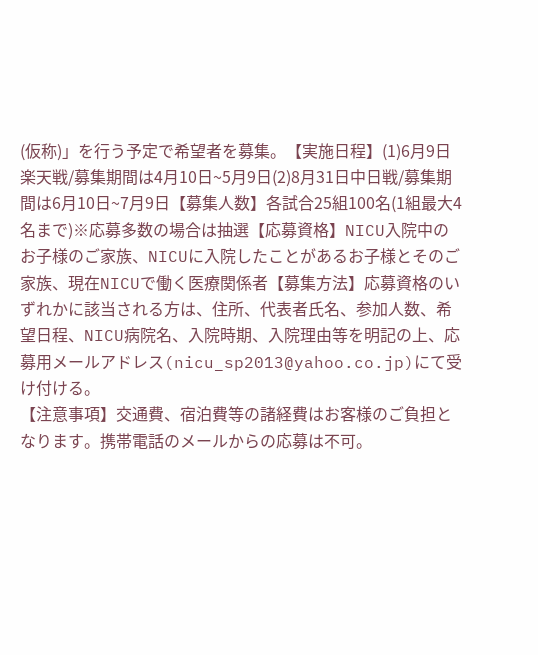(仮称)」を行う予定で希望者を募集。【実施日程】(1)6月9日楽天戦/募集期間は4月10日~5月9日(2)8月31日中日戦/募集期間は6月10日~7月9日【募集人数】各試合25組100名(1組最大4名まで)※応募多数の場合は抽選【応募資格】NICU入院中のお子様のご家族、NICUに入院したことがあるお子様とそのご家族、現在NICUで働く医療関係者【募集方法】応募資格のいずれかに該当される方は、住所、代表者氏名、参加人数、希望日程、NICU病院名、入院時期、入院理由等を明記の上、応募用メールアドレス(nicu_sp2013@yahoo.co.jp)にて受け付ける。
【注意事項】交通費、宿泊費等の諸経費はお客様のご負担となります。携帯電話のメールからの応募は不可。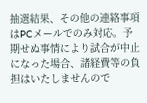抽選結果、その他の連絡事項はPCメールでのみ対応。予期せぬ事情により試合が中止になった場合、諸経費等の負担はいたしませんので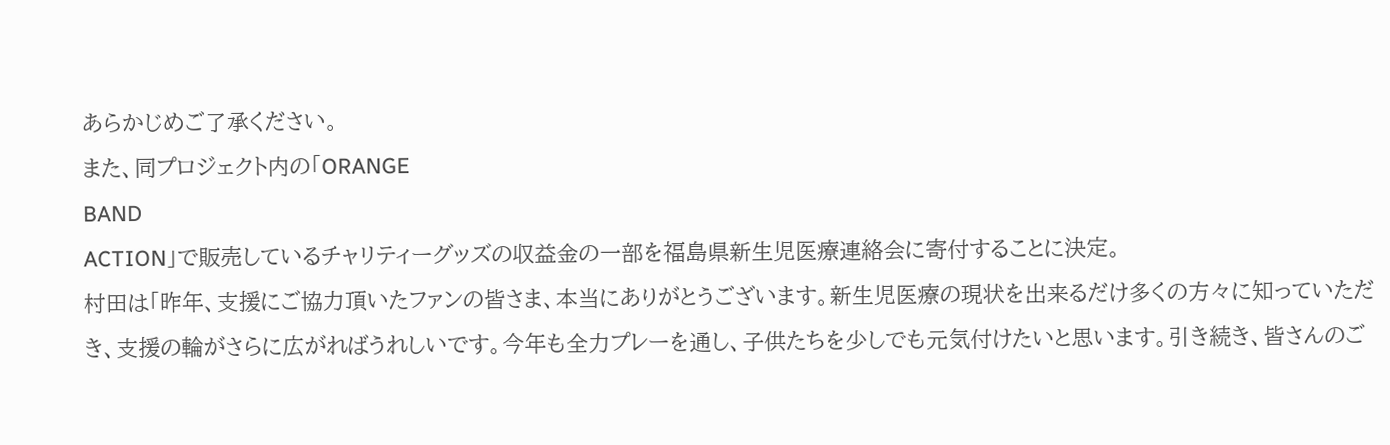あらかじめご了承ください。
また、同プロジェクト内の「ORANGE
BAND
ACTION」で販売しているチャリティーグッズの収益金の一部を福島県新生児医療連絡会に寄付することに決定。
村田は「昨年、支援にご協力頂いたファンの皆さま、本当にありがとうございます。新生児医療の現状を出来るだけ多くの方々に知っていただき、支援の輪がさらに広がればうれしいです。今年も全力プレーを通し、子供たちを少しでも元気付けたいと思います。引き続き、皆さんのご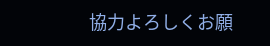協力よろしくお願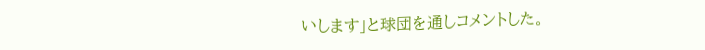いします」と球団を通しコメントした。